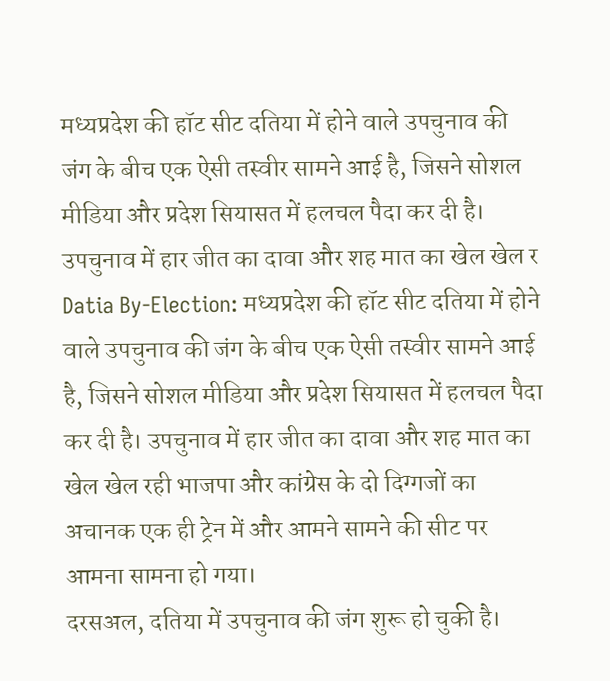मध्यप्रदेश की हॉट सीट दतिया में होने वाले उपचुनाव की जंग के बीच एक ऐसी तस्वीर सामने आई है, जिसने सोशल मीडिया और प्रदेश सियासत में हलचल पैदा कर दी है। उपचुनाव में हार जीत का दावा और शह मात का खेल खेल र
Datia By-Election: मध्यप्रदेश की हॉट सीट दतिया में होने वाले उपचुनाव की जंग के बीच एक ऐसी तस्वीर सामने आई है, जिसने सोशल मीडिया और प्रदेश सियासत में हलचल पैदा कर दी है। उपचुनाव में हार जीत का दावा और शह मात का खेल खेल रही भाजपा और कांग्रेस के दो दिग्गजों का अचानक एक ही ट्रेन में और आमने सामने की सीट पर आमना सामना हो गया।
दरसअल, दतिया में उपचुनाव की जंग शुरू हो चुकी है।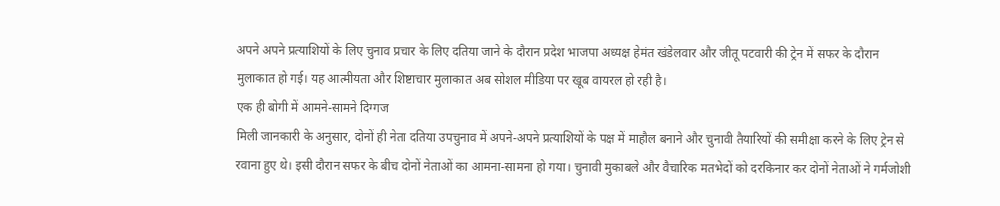अपने अपने प्रत्याशियों के लिए चुनाव प्रचार के लिए दतिया जाने के दौरान प्रदेश भाजपा अध्यक्ष हेमंत खंडेलवार और जीतू पटवारी की ट्रेन में सफर के दौरान मुलाकात हो गई। यह आत्मीयता और शिष्टाचार मुलाकात अब सोशल मीडिया पर खूब वायरल हो रही है।
एक ही बोगी में आमने-सामने दिग्गज
मिली जानकारी के अनुसार, दोनों ही नेता दतिया उपचुनाव में अपने-अपने प्रत्याशियों के पक्ष में माहौल बनाने और चुनावी तैयारियों की समीक्षा करने के लिए ट्रेन से रवाना हुए थे। इसी दौरान सफर के बीच दोनों नेताओं का आमना-सामना हो गया। चुनावी मुकाबले और वैचारिक मतभेदों को दरकिनार कर दोनों नेताओं ने गर्मजोशी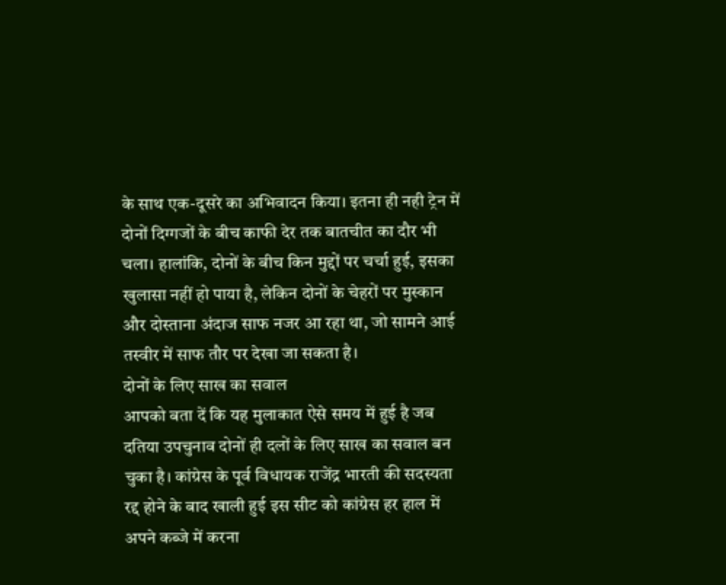के साथ एक-दूसरे का अभिवादन किया। इतना ही नही ट्रेन में दोनों दिग्गजों के बीच काफी देर तक बातचीत का दौर भी चला। हालांकि, दोनों के बीच किन मुद्दों पर चर्चा हुई, इसका खुलासा नहीं हो पाया है, लेकिन दोनों के चेहरों पर मुस्कान और दोस्ताना अंदाज साफ नजर आ रहा था, जो सामने आई तस्वीर में साफ तौर पर देखा जा सकता है।
दोनों के लिए साख का सवाल
आपको बता दें कि यह मुलाकात ऐसे समय में हुई है जब दतिया उपचुनाव दोनों ही दलों के लिए साख का सवाल बन चुका है। कांग्रेस के पूर्व विधायक राजेंद्र भारती की सदस्यता रद्द होने के बाद खाली हुई इस सीट को कांग्रेस हर हाल में अपने कब्जे में करना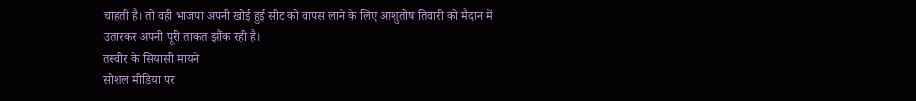चाहती है। तो वही भाजपा अपनी खोई हुई सीट को वापस लाने के लिए आशुतोष तिवारी को मैदान में उतारकर अपनी पूरी ताकत झौंक रही है।
तस्वीर के सियासी मायने
सोशल मीडिया पर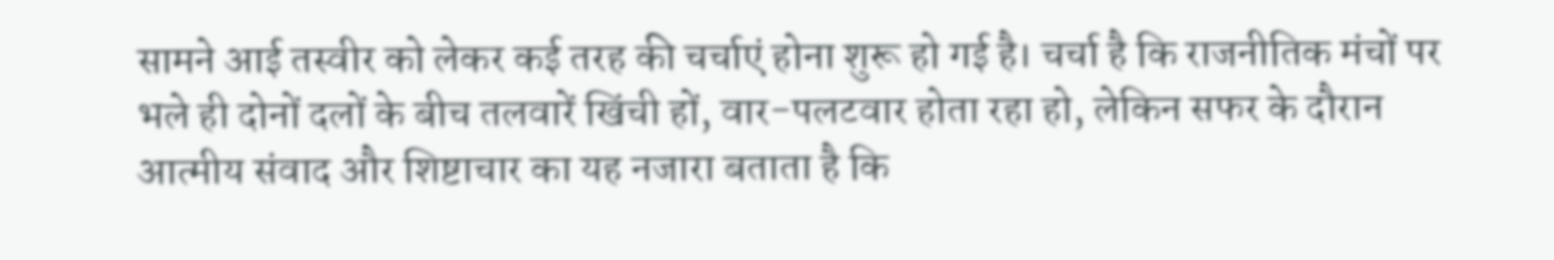सामने आई तस्वीर को लेकर कई तरह की चर्चाएं होना शुरू हो गई है। चर्चा है कि राजनीतिक मंचों पर भले ही दोनों दलों के बीच तलवारें खिंची हों, वार-पलटवार होता रहा हो, लेकिन सफर के दौरान आत्मीय संवाद और शिष्टाचार का यह नजारा बताता है कि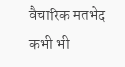वैचारिक मतभेद कभी भी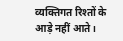व्यक्तिगत रिश्तों के आड़े नहीं आते।